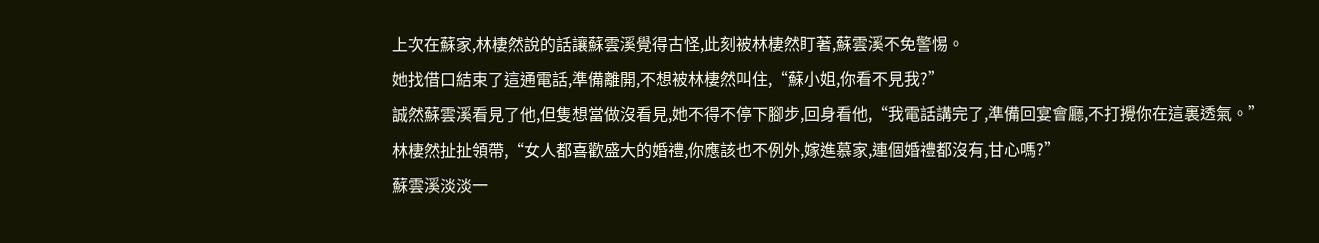上次在蘇家,林棲然說的話讓蘇雲溪覺得古怪,此刻被林棲然盯著,蘇雲溪不免警惕。
她找借口結束了這通電話,準備離開,不想被林棲然叫住,“蘇小姐,你看不見我?”
誠然蘇雲溪看見了他,但隻想當做沒看見,她不得不停下腳步,回身看他,“我電話講完了,準備回宴會廳,不打攪你在這裏透氣。”
林棲然扯扯領帶,“女人都喜歡盛大的婚禮,你應該也不例外,嫁進慕家,連個婚禮都沒有,甘心嗎?”
蘇雲溪淡淡一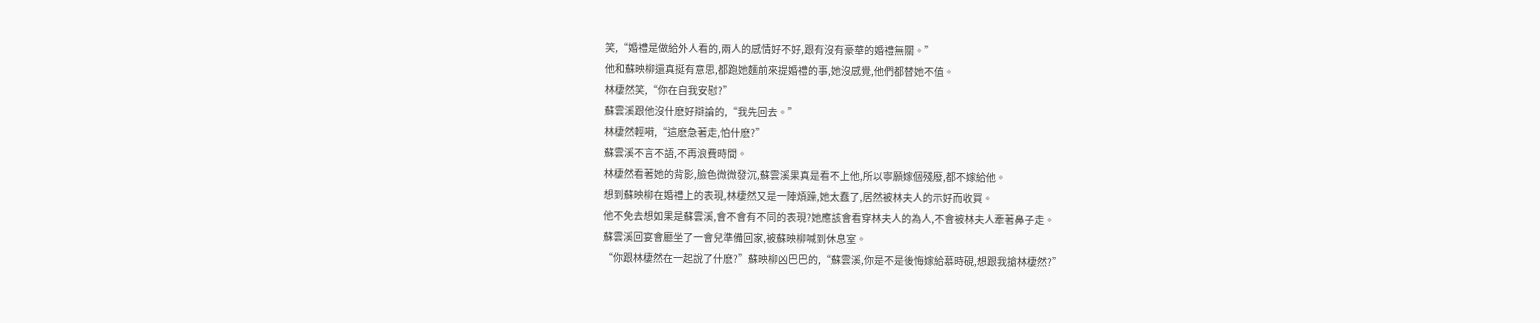笑,“婚禮是做給外人看的,兩人的感情好不好,跟有沒有豪華的婚禮無關。”
他和蘇映柳還真挺有意思,都跑她麵前來提婚禮的事,她沒感覺,他們都替她不值。
林棲然笑,“你在自我安慰?”
蘇雲溪跟他沒什麽好辯論的,“我先回去。”
林棲然輕嗬,“這麽急著走,怕什麽?”
蘇雲溪不言不語,不再浪費時間。
林棲然看著她的背影,臉色微微發沉,蘇雲溪果真是看不上他,所以寧願嫁個殘廢,都不嫁給他。
想到蘇映柳在婚禮上的表現,林棲然又是一陣煩躁,她太蠢了,居然被林夫人的示好而收買。
他不免去想如果是蘇雲溪,會不會有不同的表現?她應該會看穿林夫人的為人,不會被林夫人牽著鼻子走。
蘇雲溪回宴會廳坐了一會兒準備回家,被蘇映柳喊到休息室。
“你跟林棲然在一起說了什麽?”蘇映柳凶巴巴的,“蘇雲溪,你是不是後悔嫁給慕時硯,想跟我搶林棲然?”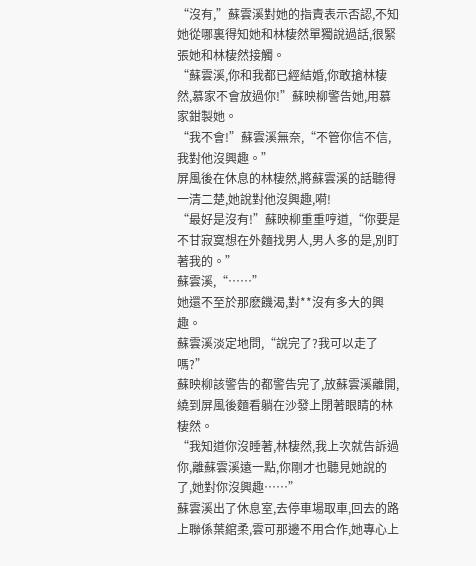“沒有,”蘇雲溪對她的指責表示否認,不知她從哪裏得知她和林棲然單獨說過話,很緊張她和林棲然接觸。
“蘇雲溪,你和我都已經結婚,你敢搶林棲然,慕家不會放過你!”蘇映柳警告她,用慕家鉗製她。
“我不會!”蘇雲溪無奈,“不管你信不信,我對他沒興趣。”
屏風後在休息的林棲然,將蘇雲溪的話聽得一清二楚,她說對他沒興趣,嗬!
“最好是沒有!”蘇映柳重重哼道,“你要是不甘寂寞想在外麵找男人,男人多的是,別盯著我的。”
蘇雲溪,“……”
她還不至於那麽饑渴,對**沒有多大的興趣。
蘇雲溪淡定地問,“說完了?我可以走了嗎?”
蘇映柳該警告的都警告完了,放蘇雲溪離開,繞到屏風後麵看躺在沙發上閉著眼睛的林棲然。
“我知道你沒睡著,林棲然,我上次就告訴過你,離蘇雲溪遠一點,你剛才也聽見她說的了,她對你沒興趣……”
蘇雲溪出了休息室,去停車場取車,回去的路上聯係葉綰柔,雲可那邊不用合作,她專心上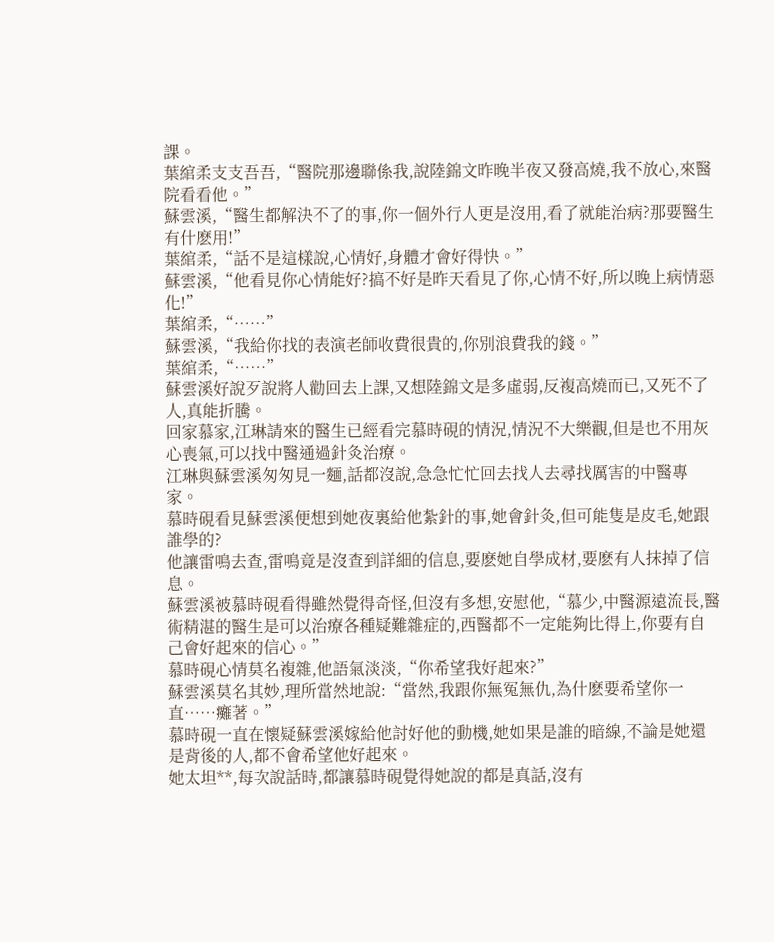課。
葉綰柔支支吾吾,“醫院那邊聯係我,說陸錦文昨晚半夜又發高燒,我不放心,來醫院看看他。”
蘇雲溪,“醫生都解決不了的事,你一個外行人更是沒用,看了就能治病?那要醫生有什麽用!”
葉綰柔,“話不是這樣說,心情好,身體才會好得快。”
蘇雲溪,“他看見你心情能好?搞不好是昨天看見了你,心情不好,所以晚上病情惡化!”
葉綰柔,“……”
蘇雲溪,“我給你找的表演老師收費很貴的,你別浪費我的錢。”
葉綰柔,“……”
蘇雲溪好說歹說將人勸回去上課,又想陸錦文是多虛弱,反複高燒而已,又死不了人,真能折騰。
回家慕家,江琳請來的醫生已經看完慕時硯的情況,情況不大樂觀,但是也不用灰心喪氣,可以找中醫通過針灸治療。
江琳與蘇雲溪匆匆見一麵,話都沒說,急急忙忙回去找人去尋找厲害的中醫專家。
慕時硯看見蘇雲溪便想到她夜裏給他紮針的事,她會針灸,但可能隻是皮毛,她跟誰學的?
他讓雷鳴去查,雷鳴竟是沒查到詳細的信息,要麽她自學成材,要麽有人抹掉了信息。
蘇雲溪被慕時硯看得雖然覺得奇怪,但沒有多想,安慰他,“慕少,中醫源遠流長,醫術精湛的醫生是可以治療各種疑難雜症的,西醫都不一定能夠比得上,你要有自己會好起來的信心。”
慕時硯心情莫名複雜,他語氣淡淡,“你希望我好起來?”
蘇雲溪莫名其妙,理所當然地說:“當然,我跟你無冤無仇,為什麽要希望你一直……癱著。”
慕時硯一直在懷疑蘇雲溪嫁給他討好他的動機,她如果是誰的暗線,不論是她還是背後的人,都不會希望他好起來。
她太坦**,每次說話時,都讓慕時硯覺得她說的都是真話,沒有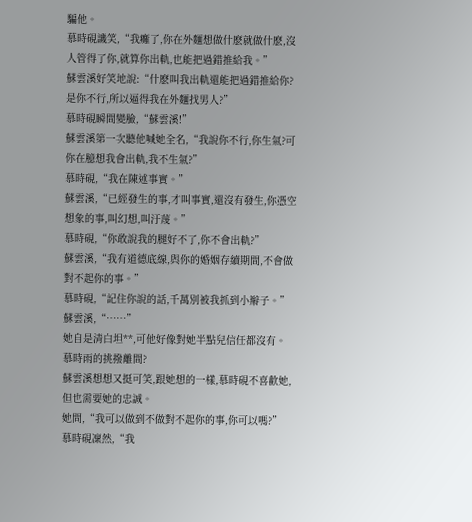騙他。
慕時硯譏笑,“我癱了,你在外麵想做什麽就做什麽,沒人管得了你,就算你出軌,也能把過錯推給我。”
蘇雲溪好笑地說:“什麽叫我出軌還能把過錯推給你?是你不行,所以逼得我在外麵找男人?”
慕時硯瞬間變臉,“蘇雲溪!”
蘇雲溪第一次聽他喊她全名,“我說你不行,你生氣?可你在臆想我會出軌,我不生氣?”
慕時硯,“我在陳述事實。”
蘇雲溪,“已經發生的事,才叫事實,還沒有發生,你憑空想象的事,叫幻想,叫汙蔑。”
慕時硯,“你敢說我的腿好不了,你不會出軌?”
蘇雲溪,“我有道德底線,與你的婚姻存續期間,不會做對不起你的事。”
慕時硯,“記住你說的話,千萬別被我抓到小辮子。”
蘇雲溪,“……”
她自是清白坦**,可他好像對她半點兒信任都沒有。
慕時雨的挑撥離間?
蘇雲溪想想又挺可笑,跟她想的一樣,慕時硯不喜歡她,但也需要她的忠誠。
她問,“我可以做到不做對不起你的事,你可以嗎?”
慕時硯凜然,“我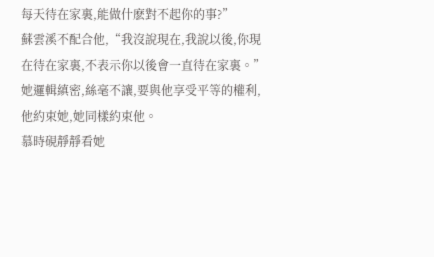每天待在家裏,能做什麽對不起你的事?”
蘇雲溪不配合他,“我沒說現在,我說以後,你現在待在家裏,不表示你以後會一直待在家裏。”
她邏輯縝密,絲毫不讓,要與他享受平等的權利,他約束她,她同樣約束他。
慕時硯靜靜看她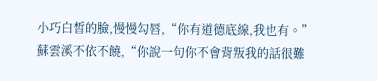小巧白皙的臉,慢慢勾唇,“你有道德底線,我也有。”
蘇雲溪不依不饒,“你說一句你不會背叛我的話很難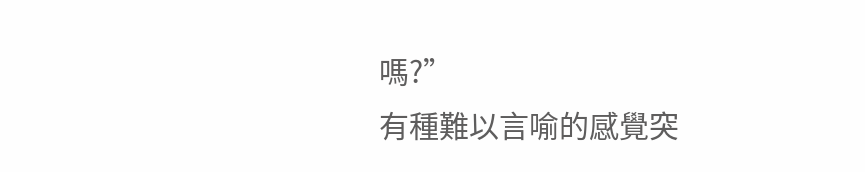嗎?”
有種難以言喻的感覺突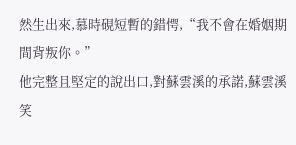然生出來,慕時硯短暫的錯愕,“我不會在婚姻期間背叛你。”
他完整且堅定的說出口,對蘇雲溪的承諾,蘇雲溪笑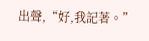出聲,“好,我記著。”